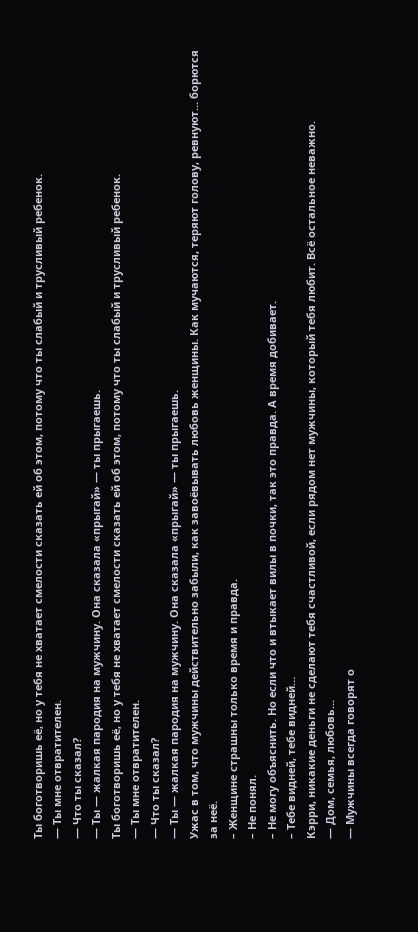Ты боготворишь её, но у тебя не хватает смелости сказать ей об этом, потому что ты слабый и трусливый ребенок.
— Ты мне отвратителен.
— Что ты сказал?
— Ты — жалкая пародия на мужчину. Она сказала «прыгай» — ты прыгаешь.
Ты боготворишь её, но у тебя не хватает смелости сказать ей об этом, потому что ты слабый и трусливый ребенок.
— Ты мне отвратителен.
— Что ты сказал?
— Ты — жалкая пародия на мужчину. Она сказала «прыгай» — ты прыгаешь.
Ужас в том, что мужчины действительно забыли, как завоёвывать любовь женщины. Как мучаются, теряют голову, ревнуют... борются за неё.
– Женщине страшны только время и правда.
– Не понял.
– Не могу объяснить. Но если что и втыкает вилы в почки, так это правда. А время добивает.
– Тебе видней, тебе видней…
Кэрри, никакие деньги не сделают тебя счастливой, если рядом нет мужчины, который тебя любит. Всё остальное неважно.
— Дом, семья, любовь...
— Мужчины всегда говорят о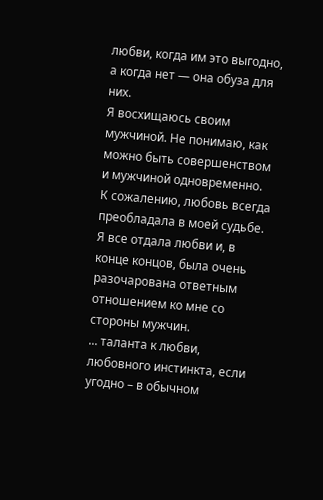любви, когда им это выгодно, а когда нет — она обуза для них.
Я восхищаюсь своим мужчиной. Не понимаю, как можно быть совершенством и мужчиной одновременно.
К сожалению, любовь всегда преобладала в моей судьбе. Я все отдала любви и, в конце концов, была очень разочарована ответным отношением ко мне со стороны мужчин.
... таланта к любви, любовного инстинкта, если угодно – в обычном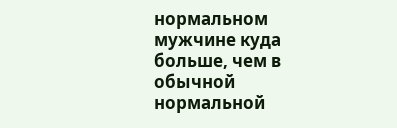нормальном мужчине куда больше, чем в обычной нормальной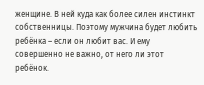женщине. В ней куда как более силен инстинкт собственницы. Поэтому мужчина будет любить ребёнка – если он любит вас. И ему совершенно не важно, от него ли этот ребёнок.